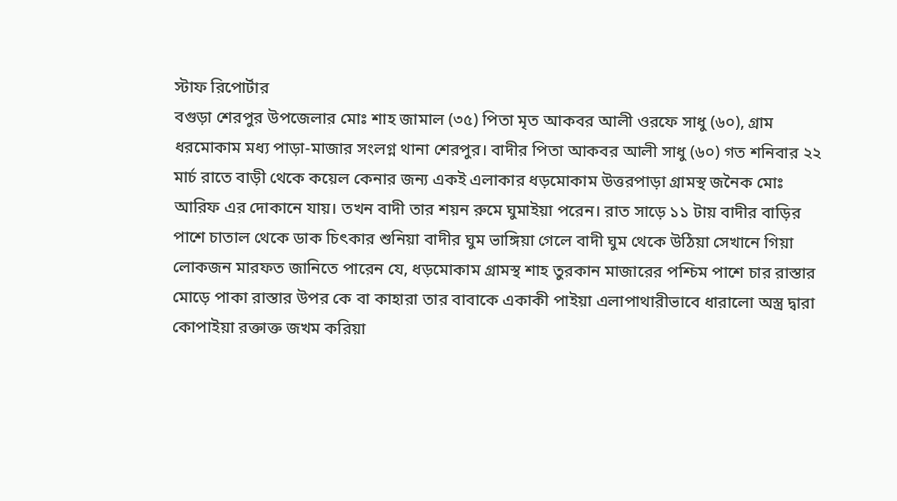স্টাফ রিপোর্টার
বগুড়া শেরপুর উপজেলার মোঃ শাহ জামাল (৩৫) পিতা মৃত আকবর আলী ওরফে সাধু (৬০), গ্রাম ধরমোকাম মধ্য পাড়া-মাজার সংলগ্ন থানা শেরপুর। বাদীর পিতা আকবর আলী সাধু (৬০) গত শনিবার ২২ মার্চ রাতে বাড়ী থেকে কয়েল কেনার জন্য একই এলাকার ধড়মোকাম উত্তরপাড়া গ্রামস্থ জনৈক মোঃ আরিফ এর দোকানে যায়। তখন বাদী তার শয়ন রুমে ঘুমাইয়া পরেন। রাত সাড়ে ১১ টায় বাদীর বাড়ির পাশে চাতাল থেকে ডাক চিৎকার শুনিয়া বাদীর ঘুম ভাঙ্গিয়া গেলে বাদী ঘুম থেকে উঠিয়া সেখানে গিয়া লোকজন মারফত জানিতে পারেন যে, ধড়মোকাম গ্রামস্থ শাহ তুরকান মাজারের পশ্চিম পাশে চার রাস্তার মোড়ে পাকা রাস্তার উপর কে বা কাহারা তার বাবাকে একাকী পাইয়া এলাপাথারীভাবে ধারালো অস্ত্র দ্বারা কোপাইয়া রক্তাক্ত জখম করিয়া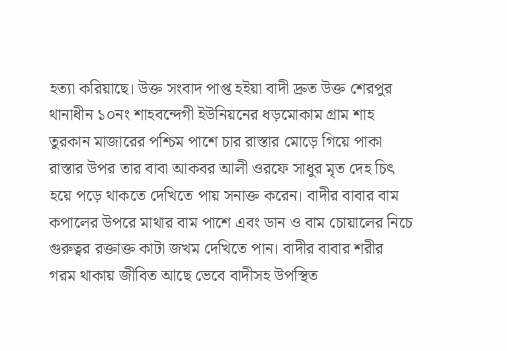হত্যা করিয়াছে। উক্ত সংবাদ পাপ্ত হইয়া বাদী দ্রুত উক্ত শেরপুর থানাধীন ১০নং শাহবন্দেগী ইউনিয়নের ধড়মোকাম গ্রাম শাহ তুরকান মাজারের পশ্চিম পাশে চার রাস্তার মোড়ে গিয়ে পাকা রাস্তার উপর তার বাবা আকবর আলী ওরফে সাধুর মৃত দেহ চিৎ হয়ে পড়ে থাকতে দেখিতে পায় সনাক্ত করেন। বাদীর বাবার বাম কপালের উপরে মাথার বাম পাশে এবং ডান ও বাম চোয়ালের নিচে গুরুত্বর রক্তাক্ত কাটা জখম দেখিতে পান। বাদীর বাবার শরীর গরম থাকায় জীবিত আছে ভেবে বাদীসহ উপস্থিত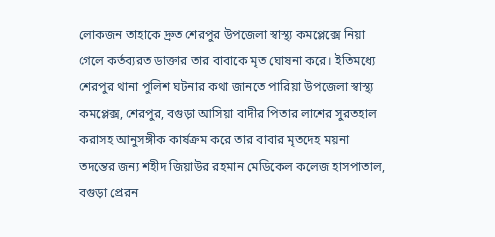লোকজন তাহাকে দ্রুত শেরপুর উপজেলা স্বাস্থ্য কমপ্লেক্সে নিয়া গেলে কর্তব্যরত ডাক্তার তার বাবাকে মৃত ঘোষনা করে। ইতিমধ্যে শেরপুর থানা পুলিশ ঘটনার কথা জানতে পারিয়া উপজেলা স্বাস্থ্য কমপ্লেক্স, শেরপুর, বগুড়া আসিয়া বাদীর পিতার লাশের সুরতহাল করাসহ আনুসঙ্গীক কার্ষক্রম করে তার বাবার মৃতদেহ ময়না তদন্তের জন্য শহীদ জিয়াউর রহমান মেডিকেল কলেজ হাসপাতাল, বগুড়া প্রেরন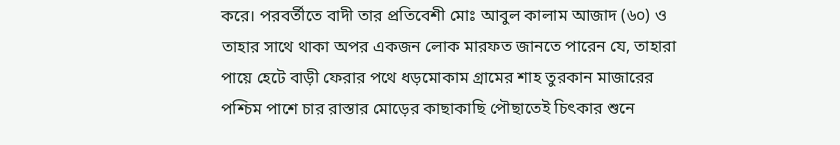করে। পরবর্তীতে বাদী তার প্রতিবেশী মোঃ আবুল কালাম আজাদ (৬০) ও তাহার সাথে থাকা অপর একজন লোক মারফত জানতে পারেন যে, তাহারা পায়ে হেটে বাড়ী ফেরার পথে ধড়মোকাম গ্রামের শাহ তুরকান মাজারের পশ্চিম পাশে চার রাস্তার মোড়ের কাছাকাছি পৌছাতেই চিৎকার শুনে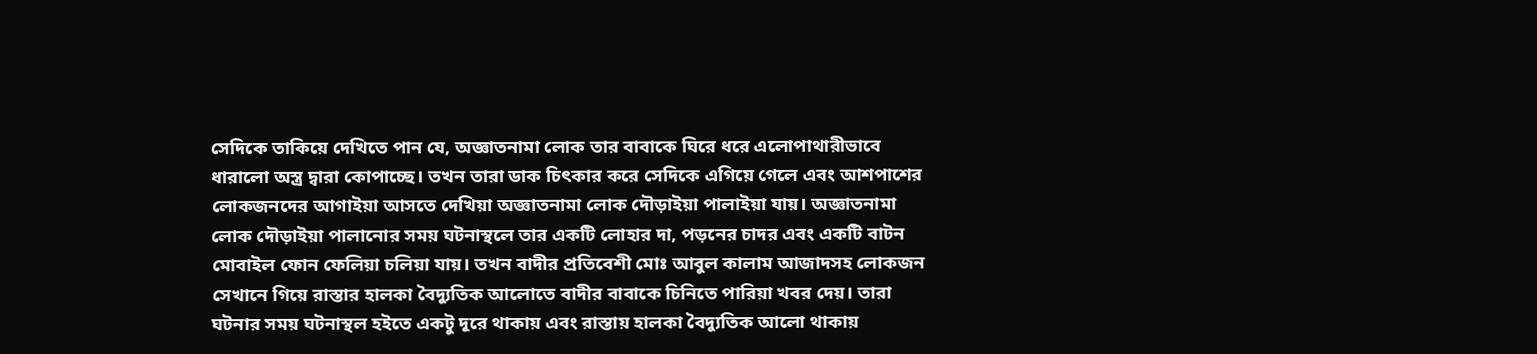সেদিকে তাকিয়ে দেখিতে পান যে, অজ্ঞাতনামা লোক তার বাবাকে ঘিরে ধরে এলোপাথারীভাবে ধারালো অস্ত্র দ্বারা কোপাচ্ছে। তখন তারা ডাক চিৎকার করে সেদিকে এগিয়ে গেলে এবং আশপাশের লোকজনদের আগাইয়া আসতে দেখিয়া অজ্ঞাতনামা লোক দৌড়াইয়া পালাইয়া যায়। অজ্ঞাতনামা লোক দৌড়াইয়া পালানোর সময় ঘটনাস্থলে তার একটি লোহার দা, পড়নের চাদর এবং একটি বাটন মোবাইল ফোন ফেলিয়া চলিয়া যায়। তখন বাদীর প্রতিবেশী মোঃ আবুল কালাম আজাদসহ লোকজন সেখানে গিয়ে রাস্তার হালকা বৈদ্যুতিক আলোতে বাদীর বাবাকে চিনিতে পারিয়া খবর দেয়। তারা ঘটনার সময় ঘটনাস্থল হইতে একটু দূরে থাকায় এবং রাস্তায় হালকা বৈদ্যুতিক আলো থাকায়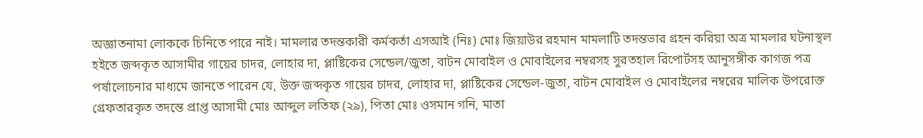অজ্ঞাতনামা লোককে চিনিতে পারে নাই। মামলার তদন্তকারী কর্মকর্তা এসআই (নিঃ) মোঃ জিয়াউর রহমান মামলাটি তদন্তভার গ্রহন করিয়া অত্র মামলার ঘটনাস্থল হইতে জব্দকৃত আসামীর গায়ের চাদর, লোহার দা, প্লাষ্টিকের সেন্ডেল/জুতা, বাটন মোবাইল ও মোবাইলের নম্বরসহ সুরতহাল রিপোর্টসহ আনুসঙ্গীক কাগজ পত্র পর্ষালোচনার মাধ্যমে জানতে পারেন যে, উক্ত জব্দকৃত গায়ের চাদর, লোহার দা, প্লাষ্টিকের সেন্ডেল-জুতা, বাটন মোবাইল ও মোবাইলের নম্বরের মালিক উপরোক্ত গ্রেফতারকৃত তদন্তে প্রাপ্ত আসামী মোঃ আব্দুল লতিফ (২৯), পিতা মোঃ ওসমান গনি, মাতা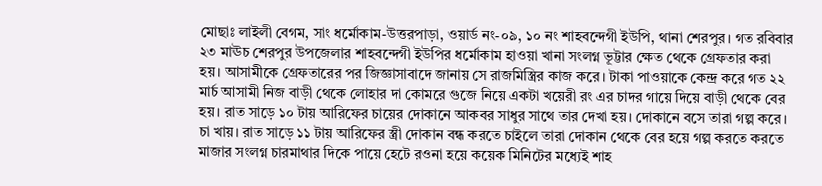মোছাঃ লাইলী বেগম, সাং ধর্মোকাম-উত্তরপাড়া, ওয়ার্ড নং-০৯, ১০ নং শাহবন্দেগী ইউপি, থানা শেরপুর। গত রবিবার ২৩ মাঊচ শেরপুর উপজেলার শাহবন্দেগী ইউপির ধর্মোকাম হাওয়া খানা সংলগ্ন ভূট্টার ক্ষেত থেকে গ্রেফতার করা হয়। আসামীকে গ্রেফতারের পর জিজ্ঞাসাবাদে জানায় সে রাজমিস্ত্রির কাজ করে। টাকা পাওয়াকে কেন্দ্র করে গত ২২ মার্চ আসামী নিজ বাড়ী থেকে লোহার দা কোমরে গুজে নিয়ে একটা খয়েরী রং এর চাদর গায়ে দিয়ে বাড়ী থেকে বের হয়। রাত সাড়ে ১০ টায় আরিফের চায়ের দোকানে আকবর সাধুর সাথে তার দেখা হয়। দোকানে বসে তারা গল্প করে। চা খায়। রাত সাড়ে ১১ টায় আরিফের স্ত্রী দোকান বন্ধ করতে চাইলে তারা দোকান থেকে বের হয়ে গল্প করতে করতে মাজার সংলগ্ন চারমাথার দিকে পায়ে হেটে রওনা হয়ে কয়েক মিনিটের মধ্যেই শাহ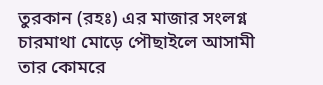তুরকান (রহঃ) এর মাজার সংলগ্ন চারমাথা মোড়ে পৌছাইলে আসামী তার কোমরে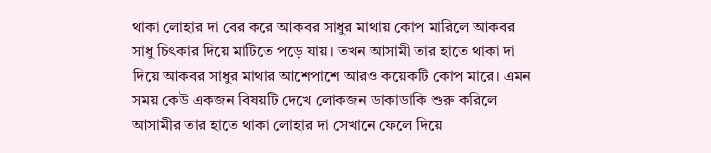থাকা লোহার দা বের করে আকবর সাধুর মাথায় কোপ মারিলে আকবর সাধু চিৎকার দিয়ে মাটিতে পড়ে যায়। তখন আসামী তার হাতে থাকা দা দিয়ে আকবর সাধুর মাথার আশেপাশে আরও কয়েকটি কোপ মারে। এমন সময় কেউ একজন বিষয়টি দেখে লোকজন ডাকাডাকি শুরু করিলে আসামীর তার হাতে থাকা লোহার দা সেখানে ফেলে দিয়ে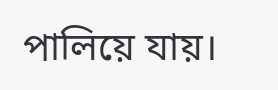পালিয়ে যায়।